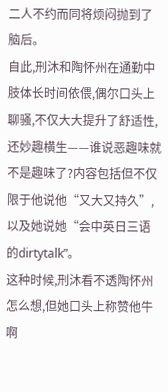二人不约而同将烦闷抛到了脑后。
自此,刑沐和陶怀州在通勤中肢体长时间依偎,偶尔口头上聊骚,不仅大大提升了舒适性,还妙趣横生——谁说恶趣味就不是趣味了?内容包括但不仅限于他说他“又大又持久”,以及她说她“会中英日三语的dirtytalk”。
这种时候,刑沐看不透陶怀州怎么想,但她口头上称赞他牛啊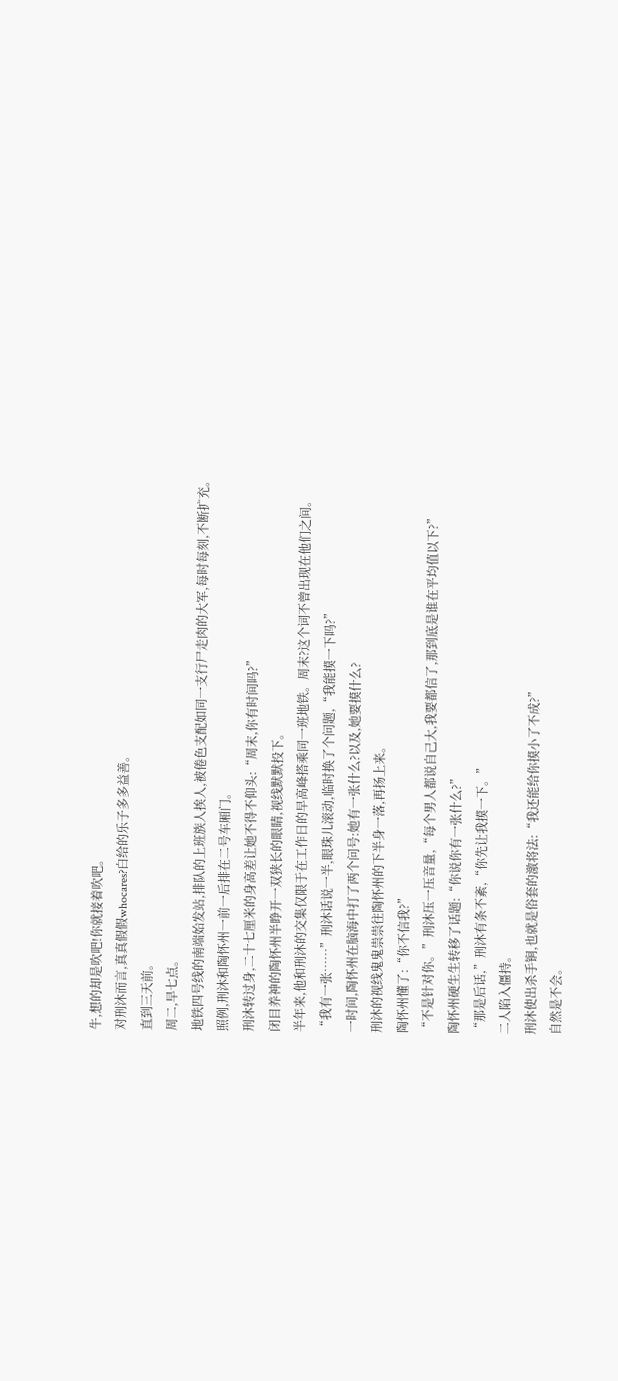牛,想的却是吹吧!你就接着吹吧。
对刑沐而言,真真假假whocares?白给的乐子多多益善。
直到三天前。
周二,早七点。
地铁四号线的南端始发站,排队的上班族人挨人,被倦色支配如同一支行尸走肉的大军,每时每刻,不断扩充。
照例,刑沐和陶怀州一前一后排在二号车厢门。
刑沐转过身,二十七厘米的身高差让她不得不仰头:“周末,你有时间吗?”
闭目养神的陶怀州半睁开一双狭长的眼睛,视线默默投下。
半年来,他和刑沐的交集仅限于在工作日的早高峰搭乘同一班地铁。周末?这个词不曾出现在他们之间。
“我有一张……”刑沐话说一半,眼珠儿滚动,临时换了个问题,“我能摸一下吗?”
一时间,陶怀州在脑海中打了两个问号:她有一张什么?以及,她要摸什么?
刑沐的视线鬼鬼祟祟往陶怀州的下半身一落,再扬上来。
陶怀州懂了:“你不信我?”
“不是针对你。”刑沐压一压音量,“每个男人都说自己大,我要都信了,那到底是谁在平均值以下?”
陶怀州硬生生转移了话题:“你说你有一张什么?”
“那是后话,”刑沐有条不紊,“你先让我摸一下。”
二人陷入僵持。
刑沐使出杀手锏,也就是俗套的激将法:“我还能给你摸小了不成?”
自然是不会。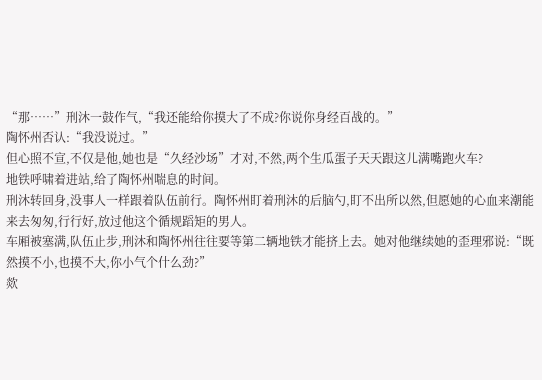“那……”刑沐一鼓作气,“我还能给你摸大了不成?你说你身经百战的。”
陶怀州否认:“我没说过。”
但心照不宣,不仅是他,她也是“久经沙场”才对,不然,两个生瓜蛋子天天跟这儿满嘴跑火车?
地铁呼啸着进站,给了陶怀州喘息的时间。
刑沐转回身,没事人一样跟着队伍前行。陶怀州盯着刑沐的后脑勺,盯不出所以然,但愿她的心血来潮能来去匆匆,行行好,放过他这个循规蹈矩的男人。
车厢被塞满,队伍止步,刑沐和陶怀州往往要等第二辆地铁才能挤上去。她对他继续她的歪理邪说:“既然摸不小,也摸不大,你小气个什么劲?”
欻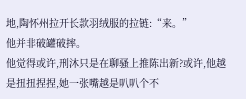地,陶怀州拉开长款羽绒服的拉链:“来。”
他并非破罐破摔。
他觉得或许,刑沐只是在聊骚上推陈出新?或许,他越是扭扭捏捏,她一张嘴越是叭叭个不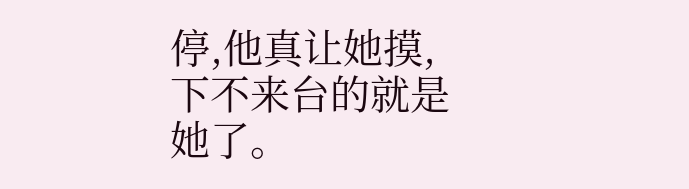停,他真让她摸,下不来台的就是她了。